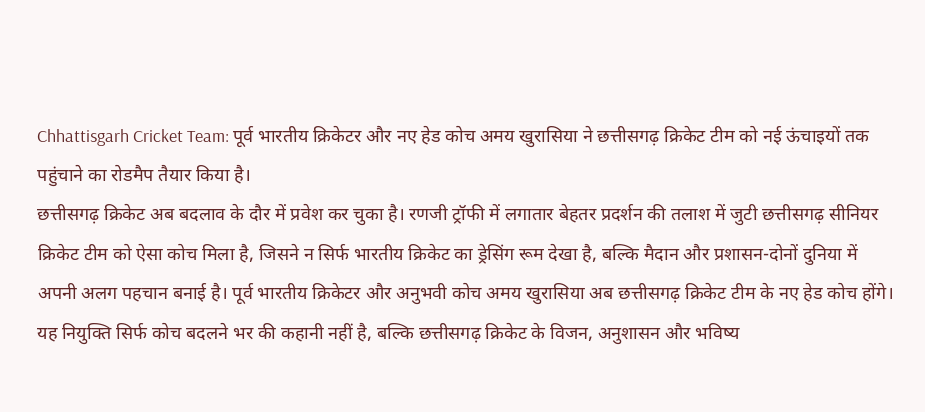Chhattisgarh Cricket Team: पूर्व भारतीय क्रिकेटर और नए हेड कोच अमय खुरासिया ने छत्तीसगढ़ क्रिकेट टीम को नई ऊंचाइयों तक पहुंचाने का रोडमैप तैयार किया है।
छत्तीसगढ़ क्रिकेट अब बदलाव के दौर में प्रवेश कर चुका है। रणजी ट्रॉफी में लगातार बेहतर प्रदर्शन की तलाश में जुटी छत्तीसगढ़ सीनियर क्रिकेट टीम को ऐसा कोच मिला है, जिसने न सिर्फ भारतीय क्रिकेट का ड्रेसिंग रूम देखा है, बल्कि मैदान और प्रशासन-दोनों दुनिया में अपनी अलग पहचान बनाई है। पूर्व भारतीय क्रिकेटर और अनुभवी कोच अमय खुरासिया अब छत्तीसगढ़ क्रिकेट टीम के नए हेड कोच होंगे।
यह नियुक्ति सिर्फ कोच बदलने भर की कहानी नहीं है, बल्कि छत्तीसगढ़ क्रिकेट के विजन, अनुशासन और भविष्य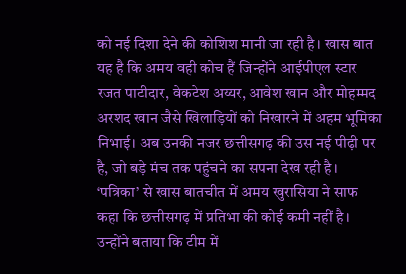को नई दिशा देने की कोशिश मानी जा रही है। खास बात यह है कि अमय वही कोच हैं जिन्होंने आईपीएल स्टार रजत पाटीदार, वेकटेश अय्यर, आवेश खान और मोहम्मद अरशद खान जैसे खिलाड़ियों को निखारने में अहम भूमिका निभाई। अब उनकी नजर छत्तीसगढ़ की उस नई पीढ़ी पर है, जो बड़े मंच तक पहुंचने का सपना देख रही है।
‘पत्रिका’ से खास बातचीत में अमय खुरासिया ने साफ कहा कि छत्तीसगढ़ में प्रतिभा की कोई कमी नहीं है। उन्होंने बताया कि टीम में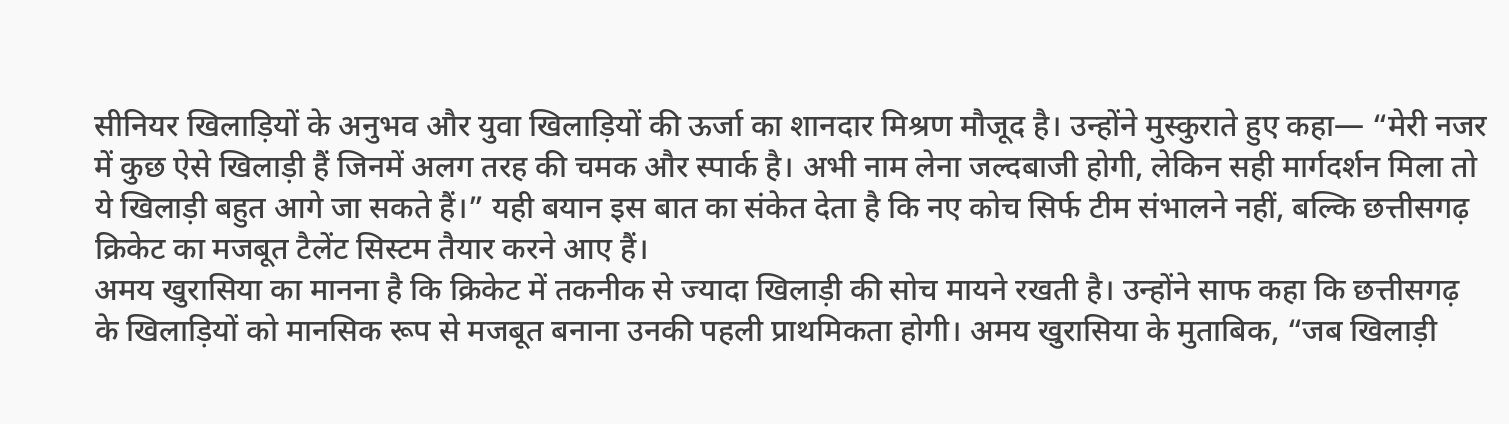सीनियर खिलाड़ियों के अनुभव और युवा खिलाड़ियों की ऊर्जा का शानदार मिश्रण मौजूद है। उन्होंने मुस्कुराते हुए कहा— “मेरी नजर में कुछ ऐसे खिलाड़ी हैं जिनमें अलग तरह की चमक और स्पार्क है। अभी नाम लेना जल्दबाजी होगी, लेकिन सही मार्गदर्शन मिला तो ये खिलाड़ी बहुत आगे जा सकते हैं।” यही बयान इस बात का संकेत देता है कि नए कोच सिर्फ टीम संभालने नहीं, बल्कि छत्तीसगढ़ क्रिकेट का मजबूत टैलेंट सिस्टम तैयार करने आए हैं।
अमय खुरासिया का मानना है कि क्रिकेट में तकनीक से ज्यादा खिलाड़ी की सोच मायने रखती है। उन्होंने साफ कहा कि छत्तीसगढ़ के खिलाड़ियों को मानसिक रूप से मजबूत बनाना उनकी पहली प्राथमिकता होगी। अमय खुरासिया के मुताबिक, “जब खिलाड़ी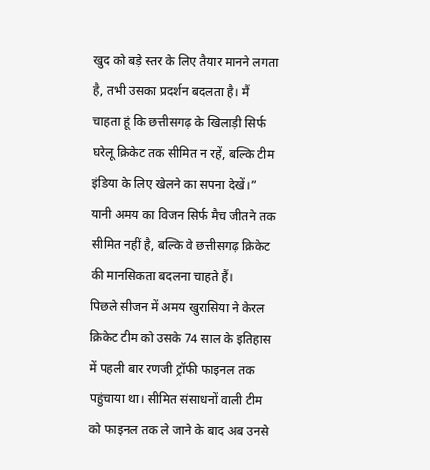खुद को बड़े स्तर के लिए तैयार मानने लगता है, तभी उसका प्रदर्शन बदलता है। मैं चाहता हूं कि छत्तीसगढ़ के खिलाड़ी सिर्फ घरेलू क्रिकेट तक सीमित न रहें, बल्कि टीम इंडिया के लिए खेलने का सपना देखें।” यानी अमय का विजन सिर्फ मैच जीतने तक सीमित नहीं है, बल्कि वे छत्तीसगढ़ क्रिकेट की मानसिकता बदलना चाहते हैं।
पिछले सीजन में अमय खुरासिया ने केरल क्रिकेट टीम को उसके 74 साल के इतिहास में पहली बार रणजी ट्रॉफी फाइनल तक पहुंचाया था। सीमित संसाधनों वाली टीम को फाइनल तक ले जाने के बाद अब उनसे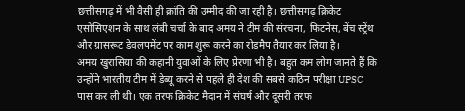छत्तीसगढ़ में भी वैसी ही क्रांति की उम्मीद की जा रही है। छत्तीसगढ़ क्रिकेट एसोसिएशन के साथ लंबी चर्चा के बाद अमय ने टीम की संरचना, फिटनेस, बेंच स्ट्रेंथ और ग्रासरूट डेवलपमेंट पर काम शुरू करने का रोडमैप तैयार कर लिया है।
अमय खुरासिया की कहानी युवाओं के लिए प्रेरणा भी है। बहुत कम लोग जानते हैं कि उन्होंने भारतीय टीम में डेब्यू करने से पहले ही देश की सबसे कठिन परीक्षा UPSC पास कर ली थी। एक तरफ क्रिकेट मैदान में संघर्ष और दूसरी तरफ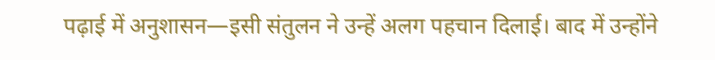पढ़ाई में अनुशासन—इसी संतुलन ने उन्हें अलग पहचान दिलाई। बाद में उन्होंने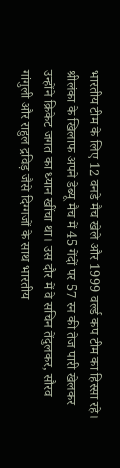भारतीय टीम के लिए 12 वनडे मैच खेले और 1999 वर्ल्ड कप टीम का हिस्सा रहे। श्रीलंका के खिलाफ अपने डेब्यू मैच में 45 गेंदों पर 57 रन की तेज पारी खेलकर उन्होंने क्रिकेट जगत का ध्यान खींचा था। उस दौर में वे सचिन तेंदुलकर, सौरव गांगुली और राहुल द्रविड़ जैसे दिग्गजों के साथ भारतीय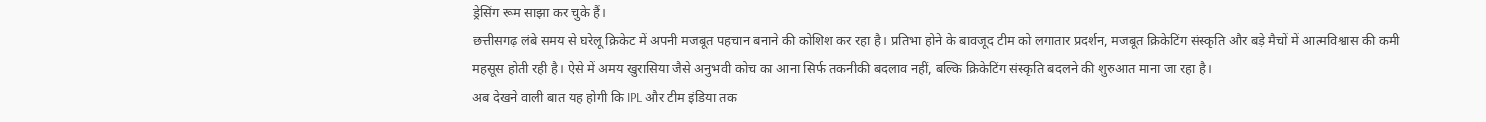ड्रेसिंग रूम साझा कर चुके हैं।
छत्तीसगढ़ लंबे समय से घरेलू क्रिकेट में अपनी मजबूत पहचान बनाने की कोशिश कर रहा है। प्रतिभा होने के बावजूद टीम को लगातार प्रदर्शन, मजबूत क्रिकेटिंग संस्कृति और बड़े मैचों में आत्मविश्वास की कमी महसूस होती रही है। ऐसे में अमय खुरासिया जैसे अनुभवी कोच का आना सिर्फ तकनीकी बदलाव नहीं, बल्कि क्रिकेटिंग संस्कृति बदलने की शुरुआत माना जा रहा है।
अब देखने वाली बात यह होगी कि IPL और टीम इंडिया तक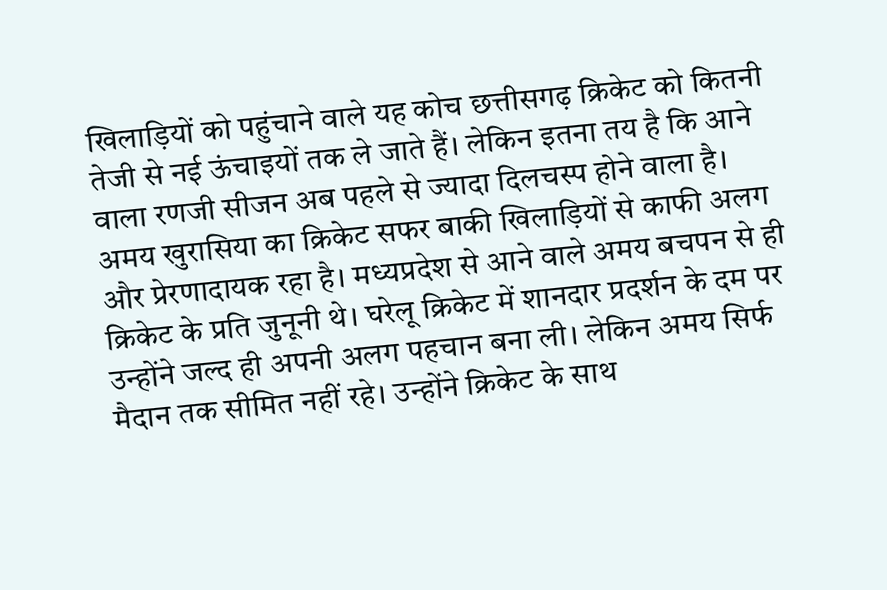खिलाड़ियों को पहुंचाने वाले यह कोच छत्तीसगढ़ क्रिकेट को कितनी तेजी से नई ऊंचाइयों तक ले जाते हैं। लेकिन इतना तय है कि आने वाला रणजी सीजन अब पहले से ज्यादा दिलचस्प होने वाला है।
अमय खुरासिया का क्रिकेट सफर बाकी खिलाड़ियों से काफी अलग और प्रेरणादायक रहा है। मध्यप्रदेश से आने वाले अमय बचपन से ही क्रिकेट के प्रति जुनूनी थे। घरेलू क्रिकेट में शानदार प्रदर्शन के दम पर उन्होंने जल्द ही अपनी अलग पहचान बना ली। लेकिन अमय सिर्फ मैदान तक सीमित नहीं रहे। उन्होंने क्रिकेट के साथ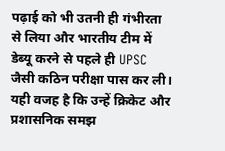पढ़ाई को भी उतनी ही गंभीरता से लिया और भारतीय टीम में डेब्यू करने से पहले ही UPSC जैसी कठिन परीक्षा पास कर ली। यही वजह है कि उन्हें क्रिकेट और प्रशासनिक समझ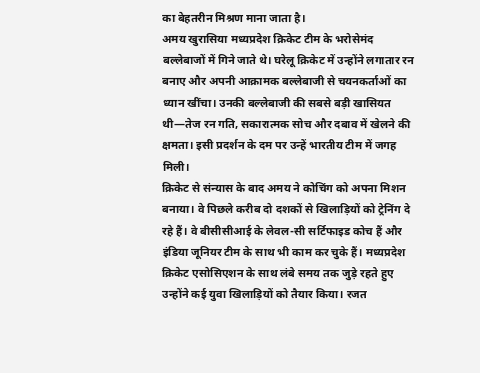का बेहतरीन मिश्रण माना जाता है।
अमय खुरासिया मध्यप्रदेश क्रिकेट टीम के भरोसेमंद बल्लेबाजों में गिने जाते थे। घरेलू क्रिकेट में उन्होंने लगातार रन बनाए और अपनी आक्रामक बल्लेबाजी से चयनकर्ताओं का ध्यान खींचा। उनकी बल्लेबाजी की सबसे बड़ी खासियत थी—तेज रन गति, सकारात्मक सोच और दबाव में खेलने की क्षमता। इसी प्रदर्शन के दम पर उन्हें भारतीय टीम में जगह मिली।
क्रिकेट से संन्यास के बाद अमय ने कोचिंग को अपना मिशन बनाया। वे पिछले करीब दो दशकों से खिलाड़ियों को ट्रेनिंग दे रहे हैं। वे बीसीसीआई के लेवल-सी सर्टिफाइड कोच हैं और इंडिया जूनियर टीम के साथ भी काम कर चुके हैं। मध्यप्रदेश क्रिकेट एसोसिएशन के साथ लंबे समय तक जुड़े रहते हुए उन्होंने कई युवा खिलाड़ियों को तैयार किया। रजत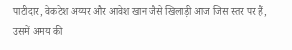पाटीदार, वेकटेश अय्यर और आवेश खान जैसे खिलाड़ी आज जिस स्तर पर हैं, उसमें अमय की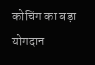कोचिंग का बड़ा योगदान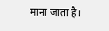माना जाता है।